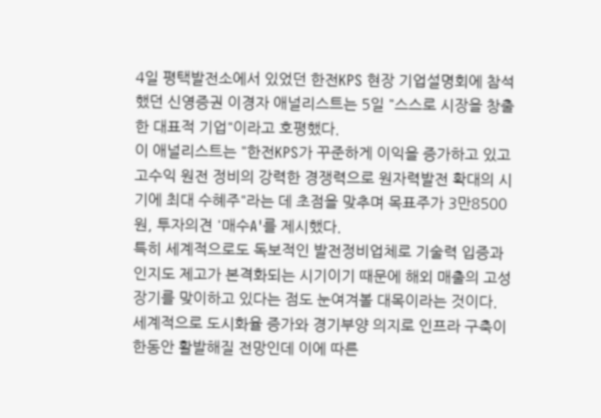4일 평택발전소에서 있었던 한전KPS 현장 기업설명회에 참석했던 신영증권 이경자 애널리스트는 5일 "스스로 시장을 창출한 대표적 기업"이라고 호평했다.
이 애널리스트는 "한전KPS가 꾸준하게 이익을 증가하고 있고 고수익 원전 정비의 강력한 경쟁력으로 원자력발전 확대의 시기에 최대 수혜주"라는 데 초점을 맞추며 목표주가 3만8500원, 투자의견 '매수A'를 제시했다.
특히 세계적으로도 독보적인 발전정비업체로 기술력 입증과 인지도 제고가 본격화되는 시기이기 때문에 해외 매출의 고성장기를 맞이하고 있다는 점도 눈여겨볼 대목이라는 것이다.
세계적으로 도시화율 증가와 경기부양 의지로 인프라 구축이 한동안 활발해질 전망인데 이에 따른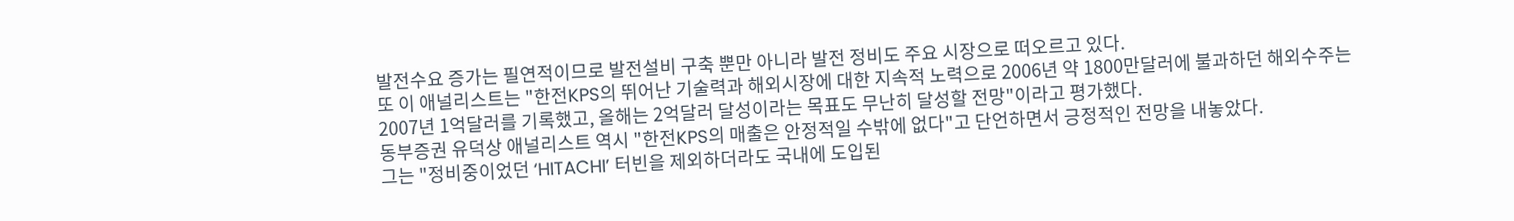발전수요 증가는 필연적이므로 발전설비 구축 뿐만 아니라 발전 정비도 주요 시장으로 떠오르고 있다.
또 이 애널리스트는 "한전KPS의 뛰어난 기술력과 해외시장에 대한 지속적 노력으로 2006년 약 1800만달러에 불과하던 해외수주는 2007년 1억달러를 기록했고, 올해는 2억달러 달성이라는 목표도 무난히 달성할 전망"이라고 평가했다.
동부증권 유덕상 애널리스트 역시 "한전KPS의 매출은 안정적일 수밖에 없다"고 단언하면서 긍정적인 전망을 내놓았다.
그는 "정비중이었던 ‘HITACHI’ 터빈을 제외하더라도 국내에 도입된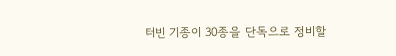터빈 기종이 30종을 단독으로 정비할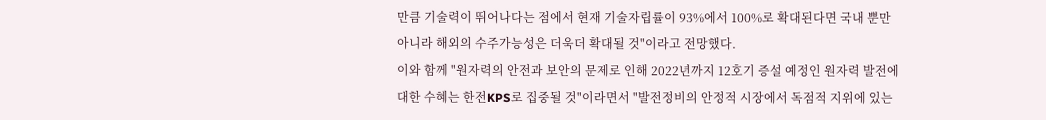만큼 기술력이 뛰어나다는 점에서 현재 기술자립률이 93%에서 100%로 확대된다면 국내 뿐만 아니라 해외의 수주가능성은 더욱더 확대될 것"이라고 전망했다.
이와 함께 "원자력의 안전과 보안의 문제로 인해 2022년까지 12호기 증설 예정인 원자력 발전에 대한 수혜는 한전KPS로 집중될 것"이라면서 "발전정비의 안정적 시장에서 독점적 지위에 있는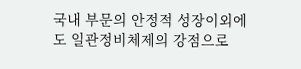국내 부문의 안정적 성장이외에도 일관정비체제의 강점으로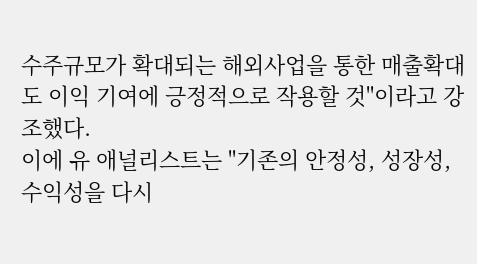수주규모가 확대되는 해외사업을 통한 매출확대도 이익 기여에 긍정적으로 작용할 것"이라고 강조했다.
이에 유 애널리스트는 "기존의 안정성, 성장성, 수익성을 다시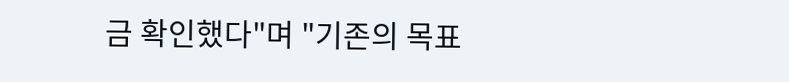금 확인했다"며 "기존의 목표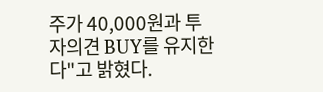주가 40,000원과 투자의견 BUY를 유지한다"고 밝혔다.